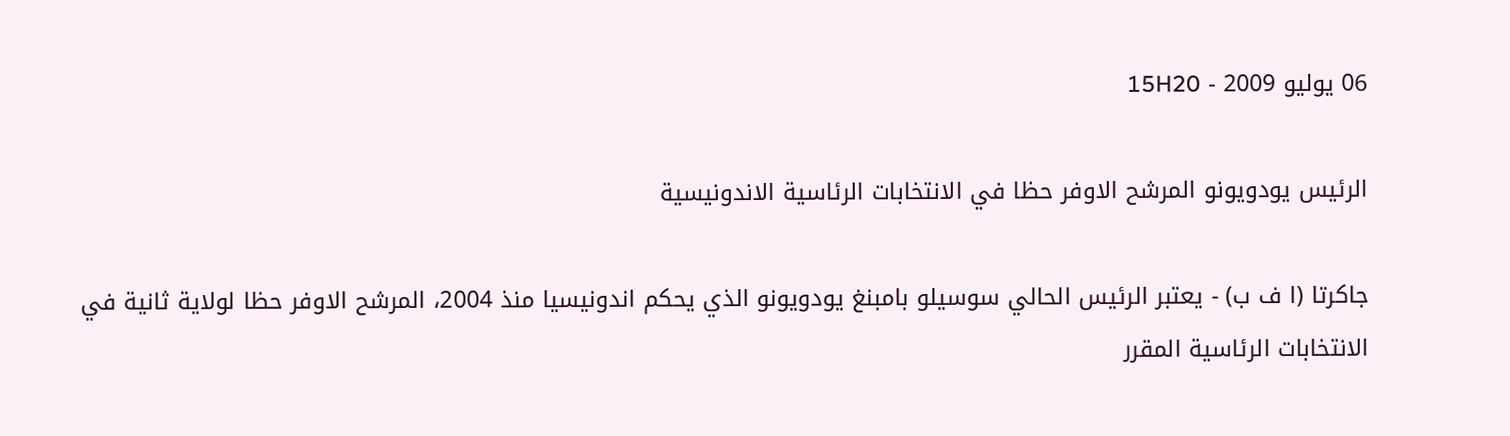06 يوليو 2009 - 15H20

الرئيس يودويونو المرشح الاوفر حظا في الانتخابات الرئاسية الاندونيسية

جاكرتا (ا ف ب) - يعتبر الرئيس الحالي سوسيلو بامبنغ يودويونو الذي يحكم اندونيسيا منذ 2004، المرشح الاوفر حظا لولاية ثانية في الانتخابات الرئاسية المقرر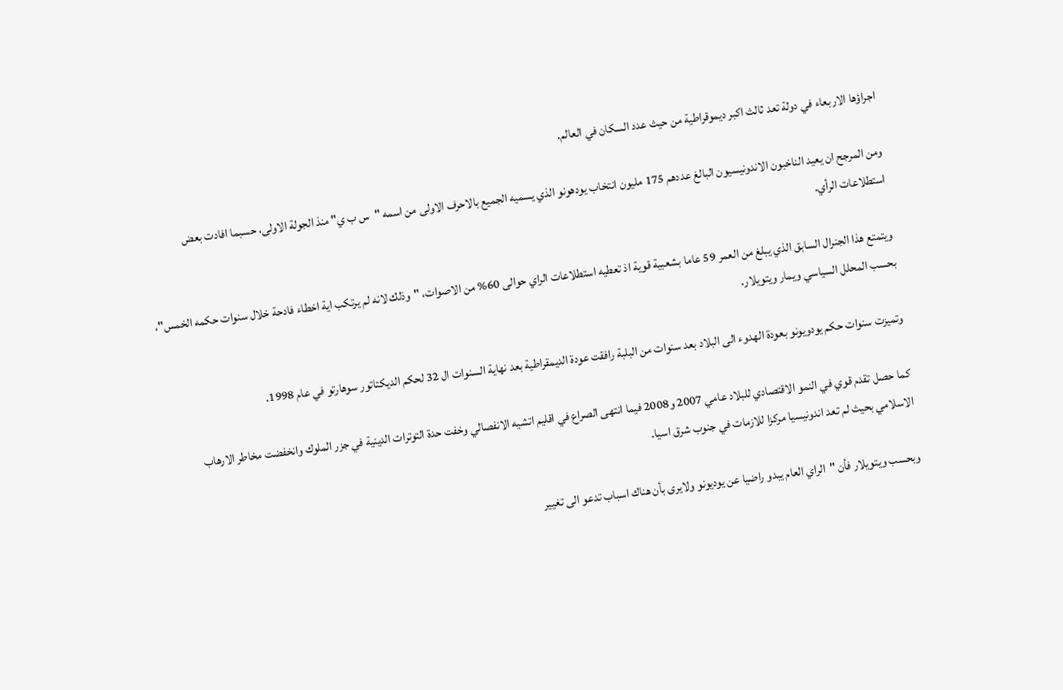اجراؤها الاربعاء في دولة تعد ثالث اكبر ديموقراطية من حيث عدد السكان في العالم.

ومن المرجح ان يعيد الناخبون الاندونيسيون البالغ عددهم 175 مليون انتخاب يودهونو الذي يسميه الجميع بالاحرف الاولى من اسمه "س ب ي" منذ الجولة الاولى، حسبما افادت بعض استطلاعات الرأي.

ويتمتع هذا الجنرال السابق الذي يبلغ من العمر 59 عاما بشعبية قوية اذ تعطيه استطلاعات الراي حوالى 60% من الاصوات، "وذلك لانه لم يرتكب اية اخطاء فادحة خلال سنوات حكمه الخمس"، بحسب المحلل السياسي ويمار ويتويلار.

وتميزت سنوات حكم يودويونو بعودة الهدوء الى البلاد بعد سنوات من البلبة رافقت عودة الديمقراطية بعد نهاية السنوات ال 32 لحكم الديكتاتور سوهارتو في عام 1998.

كما حصل تقدم قوي في النمو الاقتصادي للبلاد عامي 2007 و2008 فيما انتهى الصراع في اقليم اتشيه الانفصالي وخفت حدة التوترات الدينية في جزر الملوك وانخفضت مخاطر الارهاب الاسلامي بحيث لم تعد اندونيسيا مركزا للازمات في جنوب شرق اسيا.

وبحسب ويتويلار فأن "الراي العام يبدو راضيا عن يوديونو ولايرى بأن هناك اسباب تدعو الى تغيير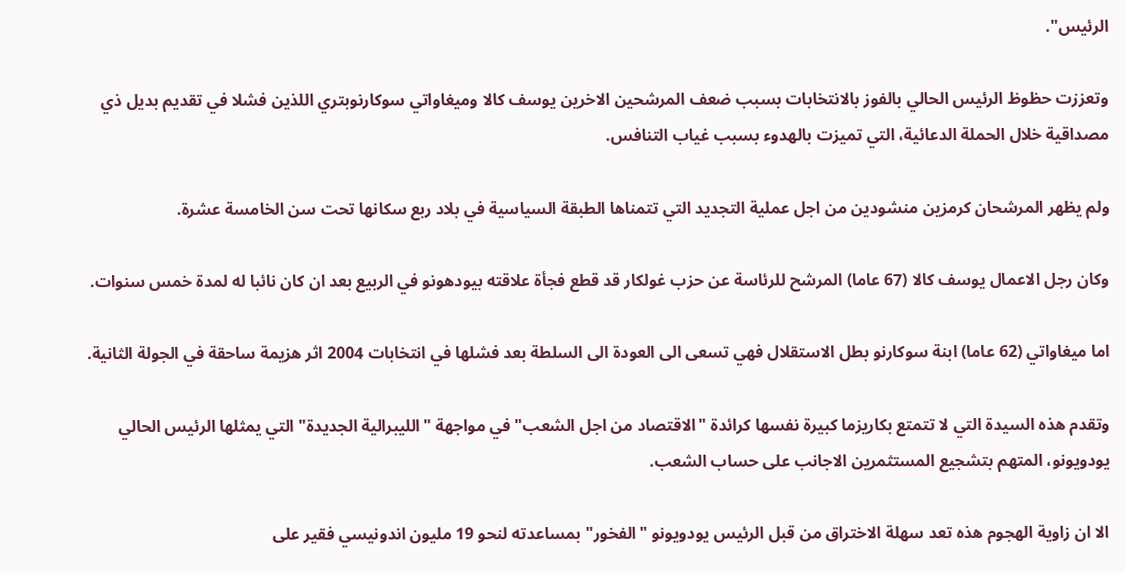الرئيس".

وتعززت حظوظ الرئيس الحالي بالفوز بالانتخابات بسبب ضعف المرشحين الاخرين يوسف كالا وميغاواتي سوكارنوبتري اللذين فشلا في تقديم بديل ذي مصداقية خلال الحملة الدعائية، التي تميزت بالهدوء بسبب غياب التنافس.

ولم يظهر المرشحان كرمزين منشودين من اجل عملية التجديد التي تتمناها الطبقة السياسية في بلاد ربع سكانها تحت سن الخامسة عشرة.

وكان رجل الاعمال يوسف كالا (67 عاما) المرشح للرئاسة عن حزب غولكار قد قطع فجأة علاقته بيودهونو في الربيع بعد ان كان نائبا له لمدة خمس سنوات.

اما ميغاواتي (62 عاما) ابنة سوكارنو بطل الاستقلال فهي تسعى الى العودة الى السلطة بعد فشلها في انتخابات 2004 اثر هزيمة ساحقة في الجولة الثانية.

وتقدم هذه السيدة التي لا تتمتع بكاريزما كبيرة نفسها كرائدة "الاقتصاد من اجل الشعب" في مواجهة "الليبرالية الجديدة" التي يمثلها الرئيس الحالي يودويونو، المتهم بتشجيع المستثمرين الاجانب على حساب الشعب.

الا ان زاوية الهجوم هذه تعد سهلة الاختراق من قبل الرئيس يودويونو "الفخور" بمساعدته لنحو 19 مليون اندونيسي فقير على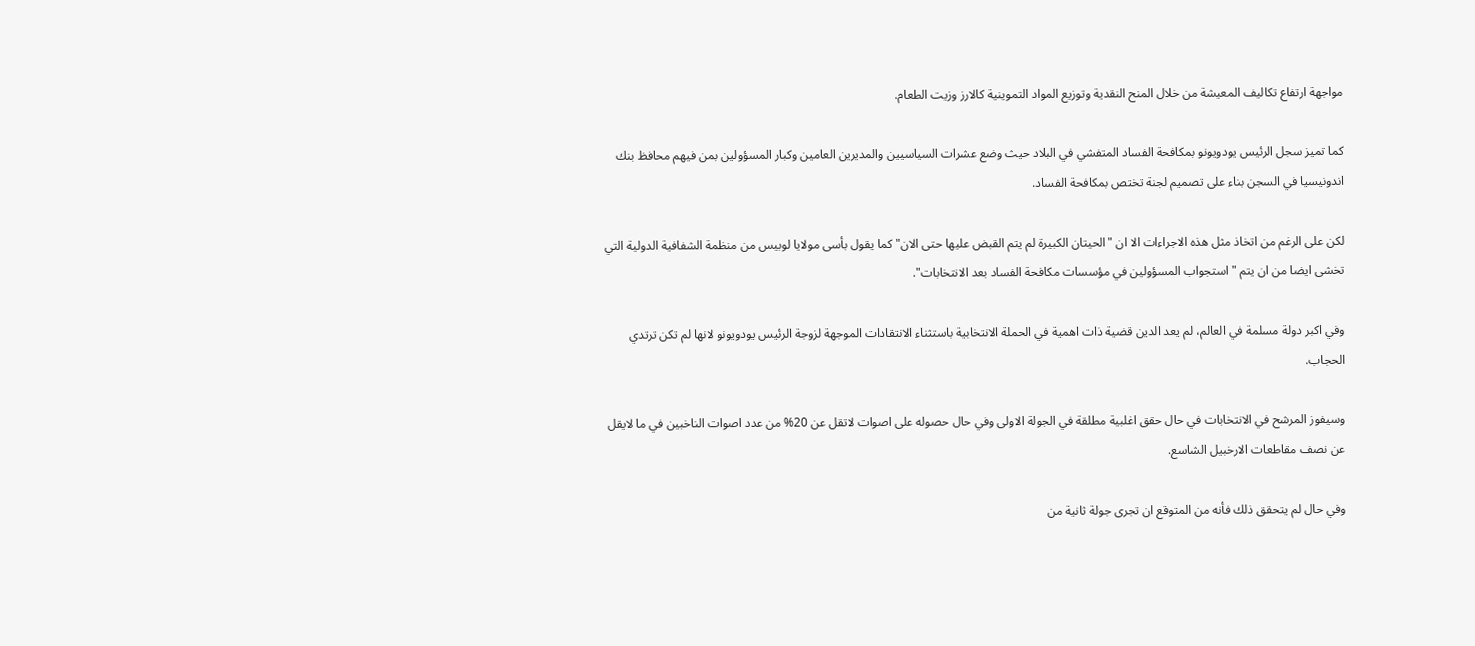مواجهة ارتفاع تكاليف المعيشة من خلال المنح النقدية وتوزيع المواد التموينية كالارز وزيت الطعام.

كما تميز سجل الرئيس يودويونو بمكافحة الفساد المتفشي في البلاد حيث وضع عشرات السياسيين والمديرين العامين وكبار المسؤولين بمن فيهم محافظ بنك اندونيسيا في السجن بناء على تصميم لجنة تختص بمكافحة الفساد.

لكن على الرغم من اتخاذ مثل هذه الاجراءات الا ان "الحيتان الكبيرة لم يتم القبض عليها حتى الان" كما يقول بأسى مولايا لوبيس من منظمة الشفافية الدولية التي تخشى ايضا من ان يتم "استجواب المسؤولين في مؤسسات مكافحة الفساد بعد الانتخابات".

وفي اكبر دولة مسلمة في العالم، لم يعد الدين قضية ذات اهمية في الحملة الانتخابية باستثناء الانتقادات الموجهة لزوجة الرئيس يودويونو لانها لم تكن ترتدي الحجاب.

وسيفوز المرشح في الانتخابات في حال حقق اغلبية مطلقة في الجولة الاولى وفي حال حصوله على اصوات لاتقل عن 20% من عدد اصوات الناخبين في ما لايقل عن نصف مقاطعات الارخبيل الشاسع.

وفي حال لم يتحقق ذلك فأنه من المتوقع ان تجرى جولة ثانية من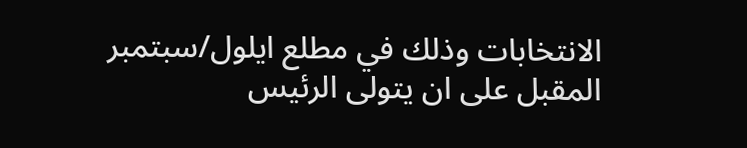الانتخابات وذلك في مطلع ايلول/سبتمبر المقبل على ان يتولى الرئيس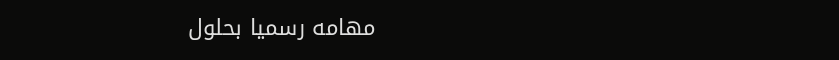مهامه رسميا بحلول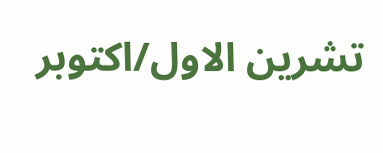تشرين الاول/اكتوبر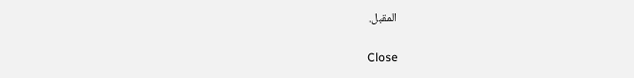المقبل.

Close